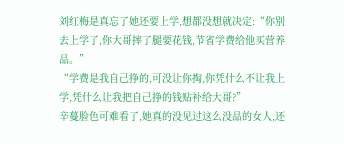刘红梅是真忘了她还要上学,想都没想就决定:“你别去上学了,你大哥摔了腿要花钱,节省学费给他买营养品。”
“学费是我自己挣的,可没让你掏,你凭什么不让我上学,凭什么让我把自己挣的钱贴补给大哥?”
辛蔓脸色可难看了,她真的没见过这么没品的女人,还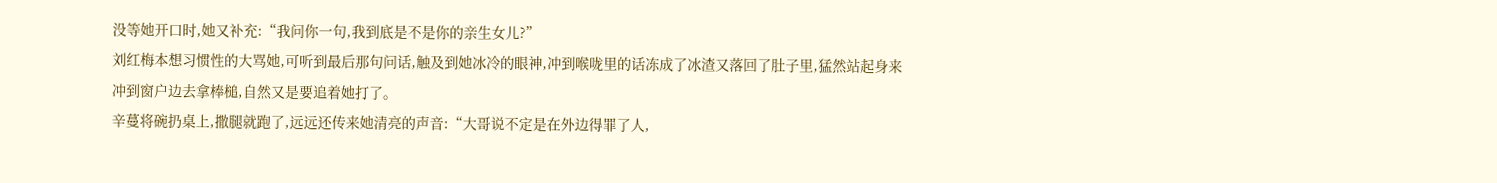没等她开口时,她又补充:“我问你一句,我到底是不是你的亲生女儿?”
刘红梅本想习惯性的大骂她,可听到最后那句问话,触及到她冰冷的眼神,冲到喉咙里的话冻成了冰渣又落回了肚子里,猛然站起身来冲到窗户边去拿棒槌,自然又是要追着她打了。
辛蔓将碗扔桌上,撒腿就跑了,远远还传来她清亮的声音:“大哥说不定是在外边得罪了人,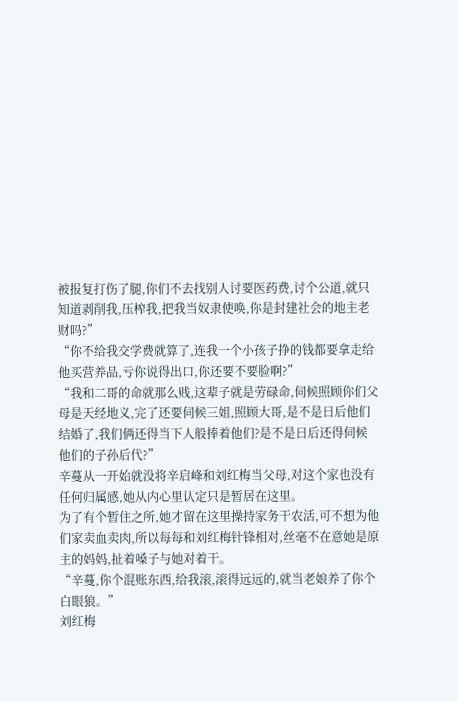被报复打伤了腿,你们不去找别人讨要医药费,讨个公道,就只知道剥削我,压榨我,把我当奴隶使唤,你是封建社会的地主老财吗?”
“你不给我交学费就算了,连我一个小孩子挣的钱都要拿走给他买营养品,亏你说得出口,你还要不要脸啊?”
“我和二哥的命就那么贱,这辈子就是劳碌命,伺候照顾你们父母是天经地义,完了还要伺候三姐,照顾大哥,是不是日后他们结婚了,我们俩还得当下人般捧着他们?是不是日后还得伺候他们的子孙后代?”
辛蔓从一开始就没将辛启峰和刘红梅当父母,对这个家也没有任何归属感,她从内心里认定只是暂居在这里。
为了有个暂住之所,她才留在这里操持家务干农活,可不想为他们家卖血卖肉,所以每每和刘红梅针锋相对,丝毫不在意她是原主的妈妈,扯着嗓子与她对着干。
“辛蔓,你个混账东西,给我滚,滚得远远的,就当老娘养了你个白眼狼。”
刘红梅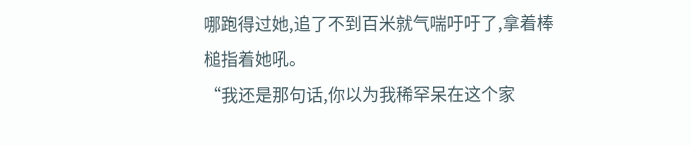哪跑得过她,追了不到百米就气喘吁吁了,拿着棒槌指着她吼。
“我还是那句话,你以为我稀罕呆在这个家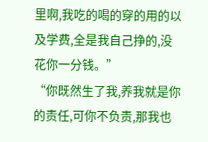里啊,我吃的喝的穿的用的以及学费,全是我自己挣的,没花你一分钱。”
“你既然生了我,养我就是你的责任,可你不负责,那我也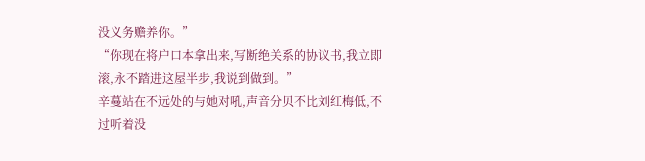没义务赡养你。”
“你现在将户口本拿出来,写断绝关系的协议书,我立即滚,永不踏进这屋半步,我说到做到。”
辛蔓站在不远处的与她对吼,声音分贝不比刘红梅低,不过听着没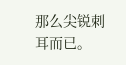那么尖锐刺耳而已。